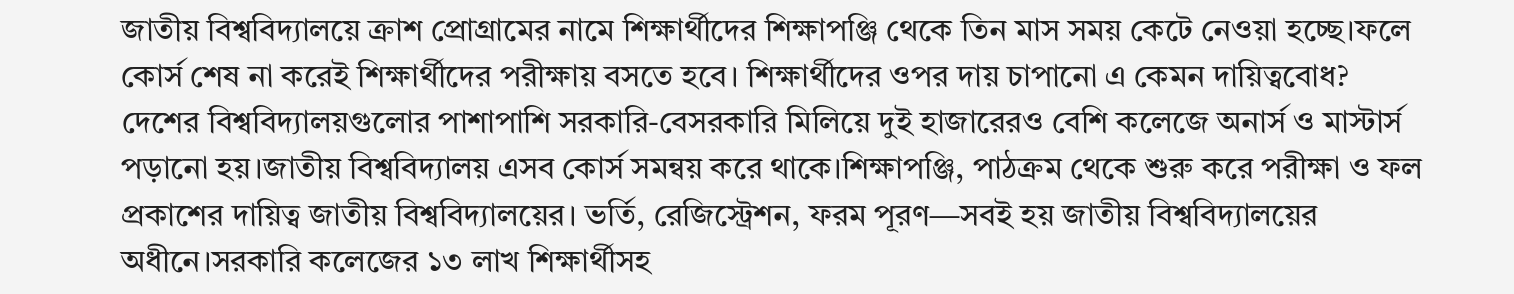জাতীয় বিশ্ববিদ্যালয়ে ক্রাশ প্রোগ্রামের নামে শিক্ষার্থীদের শিক্ষাপঞ্জি থেকে তিন মাস সময় কেটে নেওয়া হচ্ছে।ফলে কোর্স শেষ না করেই শিক্ষার্থীদের পরীক্ষায় বসতে হবে। শিক্ষার্থীদের ওপর দায় চাপানো এ কেমন দায়িত্ববোধ?
দেশের বিশ্ববিদ্যালয়গুলোর পাশাপাশি সরকারি-বেসরকারি মিলিয়ে দুই হাজারেরও বেশি কলেজে অনার্স ও মাস্টার্স পড়ানো হয়।জাতীয় বিশ্ববিদ্যালয় এসব কোর্স সমন্বয় করে থাকে।শিক্ষাপঞ্জি, পাঠক্রম থেকে শুরু করে পরীক্ষা ও ফল প্রকাশের দায়িত্ব জাতীয় বিশ্ববিদ্যালয়ের। ভর্তি, রেজিস্ট্রেশন, ফরম পূরণ—সবই হয় জাতীয় বিশ্ববিদ্যালয়ের অধীনে।সরকারি কলেজের ১৩ লাখ শিক্ষার্থীসহ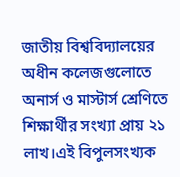জাতীয় বিশ্ববিদ্যালয়ের অধীন কলেজগুলোতে অনার্স ও মাস্টার্স শ্রেণিতে শিক্ষার্থীর সংখ্যা প্রায় ২১ লাখ।এই বিপুলসংখ্যক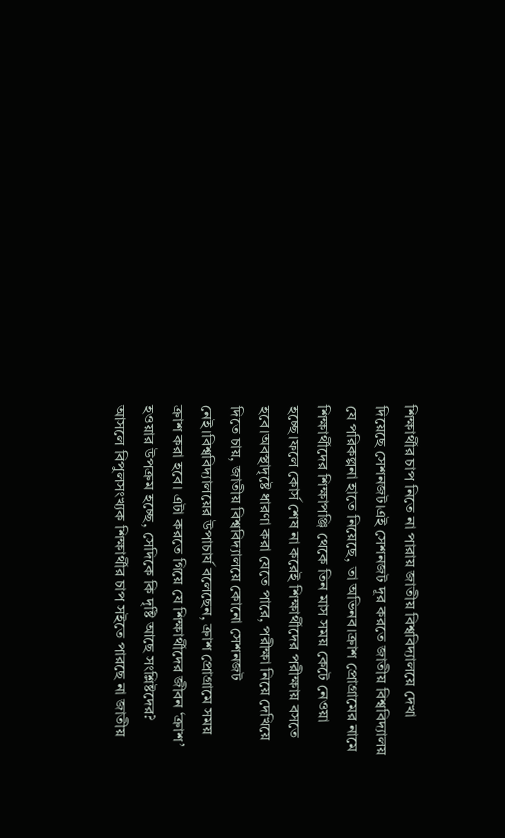শিক্ষার্থীর চাপ নিতে না পারায় জাতীয় বিশ্ববিদ্যালয়ে দেখা দিয়েছে সেশনজট।এই সেশনজট দূর করতে জাতীয় বিশ্ববিদ্যালয় যে পরিকল্পনা হাতে নিয়েছে, তা অভিনব।ক্রাশ প্রোগ্রামের নামে শিক্ষার্থীদের শিক্ষাপঞ্জি থেকে তিন মাস সময় কেটে নেওয়া হচ্ছে।ফলে কোর্স শেষ না করেই শিক্ষার্থীদের পরীক্ষায় বসতে হবে।অবস্থাদৃষ্টে ধারণা করা যেতে পারে, পরীক্ষা নিয়ে দেখিয়ে দিতে চায়, জাতীয় বিশ্ববিদ্যালয়ে কোনো সেশনজট নেই।বিশ্ববিদ্যালয়ের উপাচার্য বলেছেন, ক্রাশ প্রোগ্রামে সময় ক্রাশ করা হবে। এটা করতে গিয়ে যে শিক্ষার্থীদের জীবন ‘ক্রাশ’ হওয়ার উপক্রম হচ্ছে, সেদিকে কি দৃষ্টি আছে সংশ্লিষ্টদের?
আসলে বিপুলসংখ্যক শিক্ষার্থীর চাপ সইতে পারছে না জাতীয়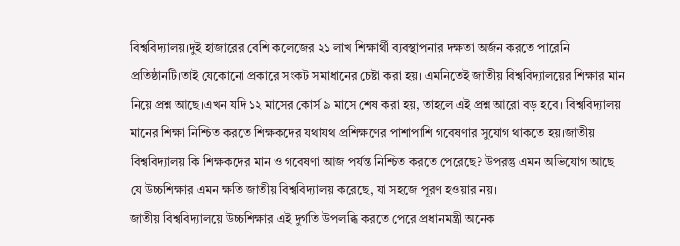বিশ্ববিদ্যালয়।দুই হাজারের বেশি কলেজের ২১ লাখ শিক্ষার্থী ব্যবস্থাপনার দক্ষতা অর্জন করতে পারেনি প্রতিষ্ঠানটি।তাই যেকোনো প্রকারে সংকট সমাধানের চেষ্টা করা হয়। এমনিতেই জাতীয় বিশ্ববিদ্যালয়ের শিক্ষার মান নিয়ে প্রশ্ন আছে।এখন যদি ১২ মাসের কোর্স ৯ মাসে শেষ করা হয়, তাহলে এই প্রশ্ন আরো বড় হবে। বিশ্ববিদ্যালয় মানের শিক্ষা নিশ্চিত করতে শিক্ষকদের যথাযথ প্রশিক্ষণের পাশাপাশি গবেষণার সুযোগ থাকতে হয়।জাতীয় বিশ্ববিদ্যালয় কি শিক্ষকদের মান ও গবেষণা আজ পর্যন্ত নিশ্চিত করতে পেরেছে? উপরন্তু এমন অভিযোগ আছে যে উচ্চশিক্ষার এমন ক্ষতি জাতীয় বিশ্ববিদ্যালয় করেছে, যা সহজে পূরণ হওয়ার নয়।
জাতীয় বিশ্ববিদ্যালয়ে উচ্চশিক্ষার এই দুর্গতি উপলব্ধি করতে পেরে প্রধানমন্ত্রী অনেক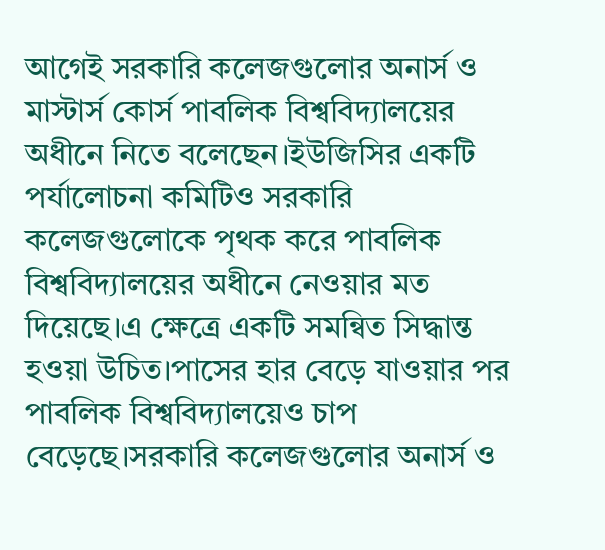আগেই সরকারি কলেজগুলোর অনার্স ও মাস্টার্স কোর্স পাবলিক বিশ্ববিদ্যালয়ের অধীনে নিতে বলেছেন।ইউজিসির একটি পর্যালোচনা কমিটিও সরকারি কলেজগুলোকে পৃথক করে পাবলিক বিশ্ববিদ্যালয়ের অধীনে নেওয়ার মত দিয়েছে।এ ক্ষেত্রে একটি সমন্বিত সিদ্ধান্ত হওয়া উচিত।পাসের হার বেড়ে যাওয়ার পর পাবলিক বিশ্ববিদ্যালয়েও চাপ বেড়েছে।সরকারি কলেজগুলোর অনার্স ও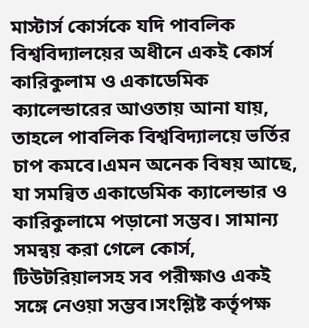মাস্টার্স কোর্সকে যদি পাবলিক বিশ্ববিদ্যালয়ের অধীনে একই কোর্স কারিকুলাম ও একাডেমিক ক্যালেন্ডারের আওতায় আনা যায়, তাহলে পাবলিক বিশ্ববিদ্যালয়ে ভর্তির চাপ কমবে।এমন অনেক বিষয় আছে, যা সমন্বিত একাডেমিক ক্যালেন্ডার ও কারিকুলামে পড়ানো সম্ভব। সামান্য সমন্বয় করা গেলে কোর্স, টিউটরিয়ালসহ সব পরীক্ষাও একই সঙ্গে নেওয়া সম্ভব।সংশ্লিষ্ট কর্তৃপক্ষ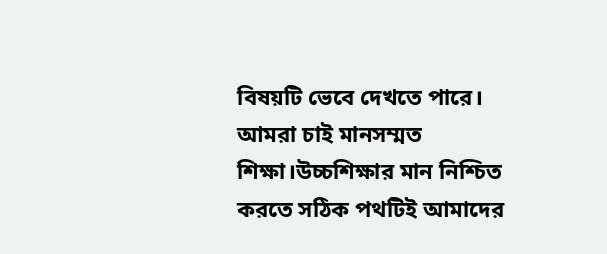বিষয়টি ভেবে দেখতে পারে।
আমরা চাই মানসম্মত শিক্ষা।উচ্চশিক্ষার মান নিশ্চিত করতে সঠিক পথটিই আমাদের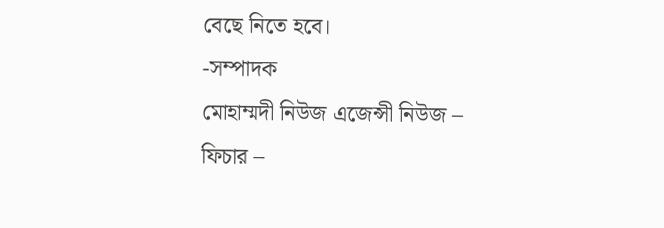বেছে নিতে হবে।
-সম্পাদক
মোহাম্মদী নিউজ এজেন্সী নিউজ – ফিচার –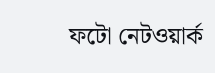ফটো নেটওয়ার্ক